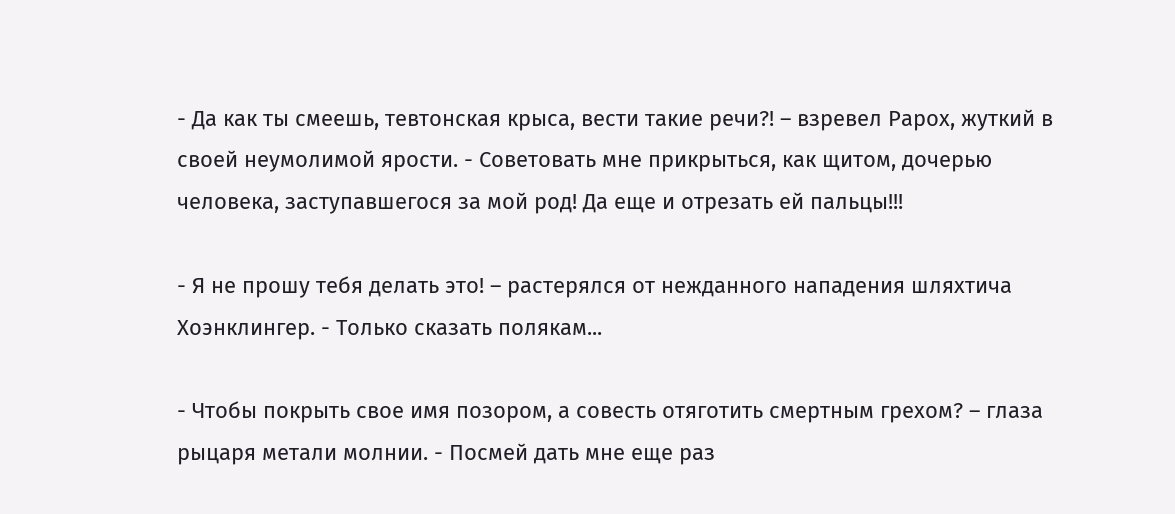- Да как ты смеешь, тевтонская крыса, вести такие речи?! – взревел Рарох, жуткий в своей неумолимой ярости. - Советовать мне прикрыться, как щитом, дочерью человека, заступавшегося за мой род! Да еще и отрезать ей пальцы!!!

- Я не прошу тебя делать это! – растерялся от нежданного нападения шляхтича Хоэнклингер. - Только сказать полякам...

- Чтобы покрыть свое имя позором, а совесть отяготить смертным грехом? – глаза рыцаря метали молнии. - Посмей дать мне еще раз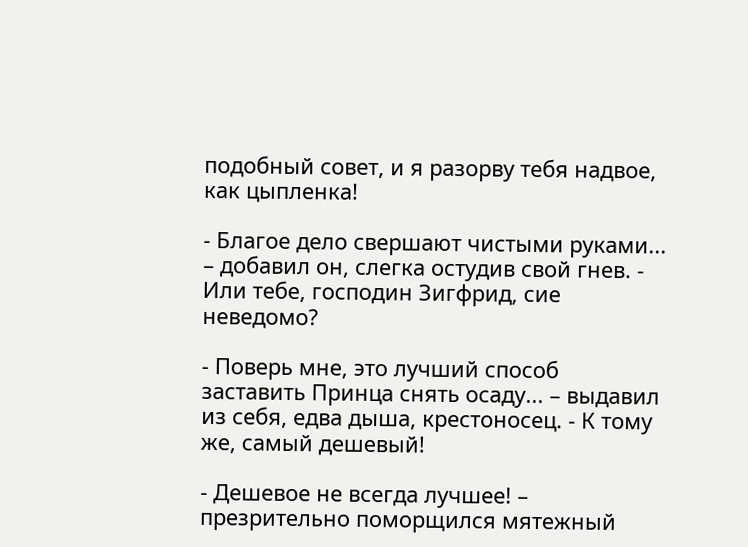подобный совет, и я разорву тебя надвое, как цыпленка!

- Благое дело свершают чистыми руками... – добавил он, слегка остудив свой гнев. - Или тебе, господин Зигфрид, сие неведомо?

- Поверь мне, это лучший способ заставить Принца снять осаду... – выдавил из себя, едва дыша, крестоносец. - К тому же, самый дешевый!

- Дешевое не всегда лучшее! – презрительно поморщился мятежный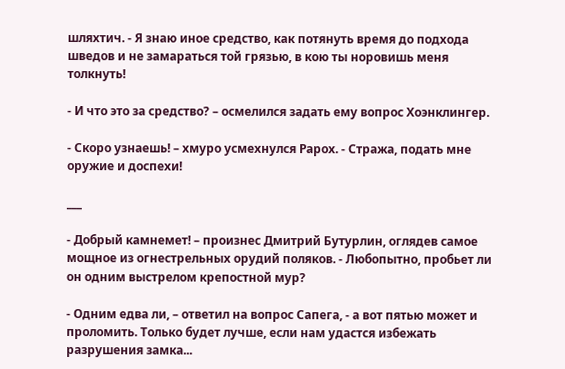шляхтич. - Я знаю иное средство, как потянуть время до подхода шведов и не замараться той грязью, в кою ты норовишь меня толкнуть!

- И что это за средство? – осмелился задать ему вопрос Хоэнклингер.

- Скоро узнаешь! – хмуро усмехнулся Рарох. - Стража, подать мне оружие и доспехи!

___

- Добрый камнемет! – произнес Дмитрий Бутурлин, оглядев самое мощное из огнестрельных орудий поляков. - Любопытно, пробьет ли он одним выстрелом крепостной мур?

- Одним едва ли, – ответил на вопрос Сапега, - а вот пятью может и проломить. Только будет лучше, если нам удастся избежать разрушения замка...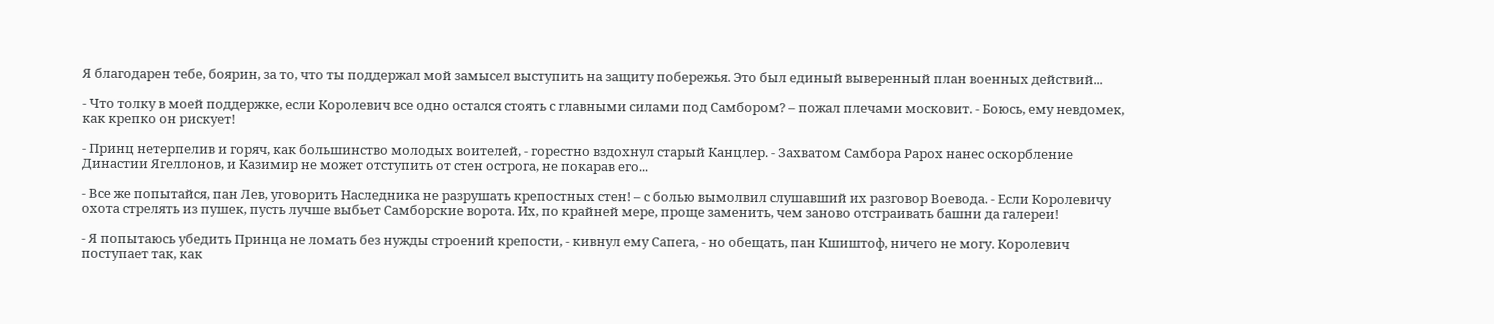Я благодарен тебе, боярин, за то, что ты поддержал мой замысел выступить на защиту побережья. Это был единый выверенный план военных действий...

- Что толку в моей поддержке, если Королевич все одно остался стоять с главными силами под Самбором? – пожал плечами московит. - Боюсь, ему невдомек, как крепко он рискует!

- Принц нетерпелив и горяч, как большинство молодых воителей, - горестно вздохнул старый Канцлер. - Захватом Самбора Рарох нанес оскорбление Династии Ягеллонов, и Казимир не может отступить от стен острога, не покарав его...

- Все же попытайся, пан Лев, уговорить Наследника не разрушать крепостных стен! – с болью вымолвил слушавший их разговор Воевода. - Если Королевичу охота стрелять из пушек, пусть лучше выбьет Самборские ворота. Их, по крайней мере, проще заменить, чем заново отстраивать башни да галереи!

- Я попытаюсь убедить Принца не ломать без нужды строений крепости, - кивнул ему Сапега, - но обещать, пан Кшиштоф, ничего не могу. Королевич поступает так, как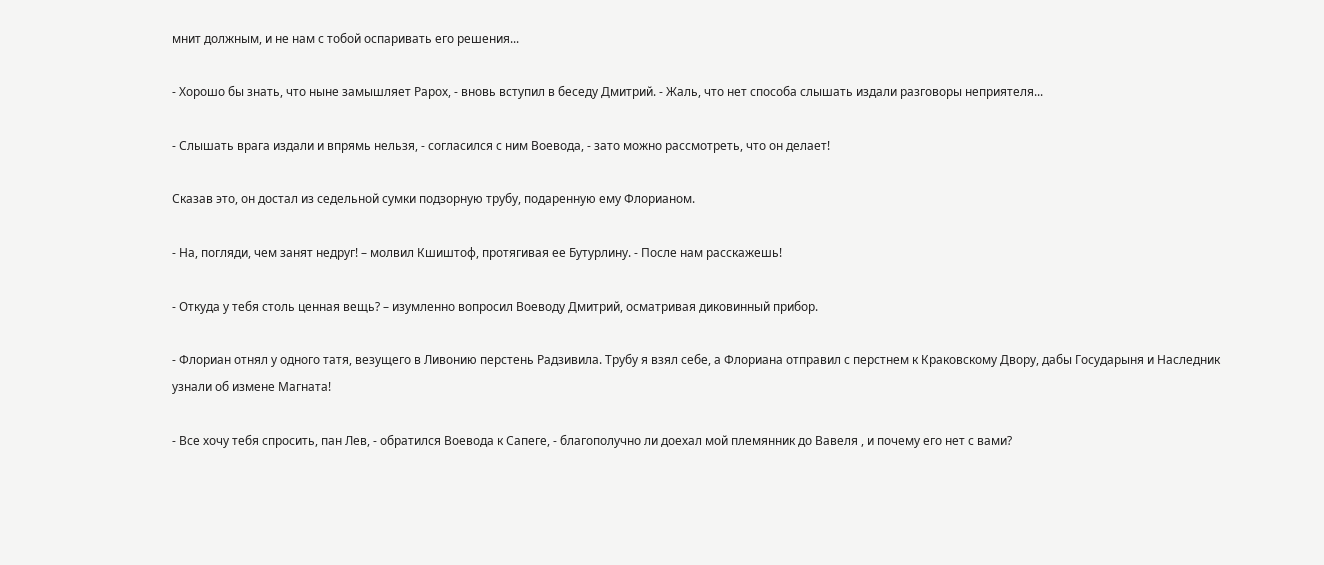мнит должным, и не нам с тобой оспаривать его решения...

- Хорошо бы знать, что ныне замышляет Рарох, - вновь вступил в беседу Дмитрий. - Жаль, что нет способа слышать издали разговоры неприятеля...

- Слышать врага издали и впрямь нельзя, - согласился с ним Воевода, - зато можно рассмотреть, что он делает!

Сказав это, он достал из седельной сумки подзорную трубу, подаренную ему Флорианом.

- На, погляди, чем занят недруг! – молвил Кшиштоф, протягивая ее Бутурлину. - После нам расскажешь!

- Откуда у тебя столь ценная вещь? – изумленно вопросил Воеводу Дмитрий, осматривая диковинный прибор.

- Флориан отнял у одного татя, везущего в Ливонию перстень Радзивила. Трубу я взял себе, а Флориана отправил с перстнем к Краковскому Двору, дабы Государыня и Наследник узнали об измене Магната!

- Все хочу тебя спросить, пан Лев, - обратился Воевода к Сапеге, - благополучно ли доехал мой племянник до Вавеля , и почему его нет с вами?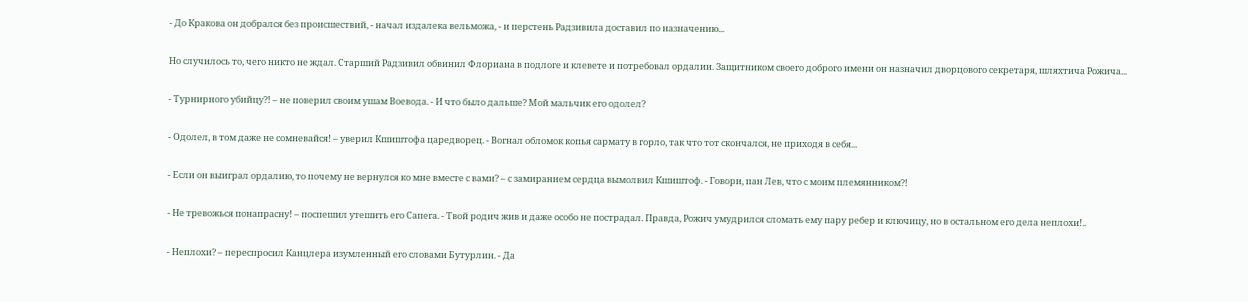- До Кракова он добрался без происшествий, - начал издалека вельможа, - и перстень Радзивила доставил по назначению...

Но случилось то, чего никто не ждал. Старший Радзивил обвинил Флориана в подлоге и клевете и потребовал ордалии. Защитником своего доброго имени он назначил дворцового секретаря, шляхтича Рожича...

- Турнирного убийцу?! – не поверил своим ушам Воевода. - И что было дальше? Мой мальчик его одолел?

- Одолел, в том даже не сомневайся! – уверил Кшиштофа царедворец. - Вогнал обломок копья сармату в горло, так что тот скончался, не приходя в себя...

- Если он выиграл ордалию, то почему не вернулся ко мне вместе с вами? – с замиранием сердца вымолвил Кшиштоф. - Говори, пан Лев, что с моим племянником?!

- Не тревожься понапрасну! – поспешил утешить его Сапега. - Твой родич жив и даже особо не пострадал. Правда, Рожич умудрился сломать ему пару ребер и ключицу, но в остальном его дела неплохи!..

- Неплохи? – переспросил Канцлера изумленный его словами Бутурлин. - Да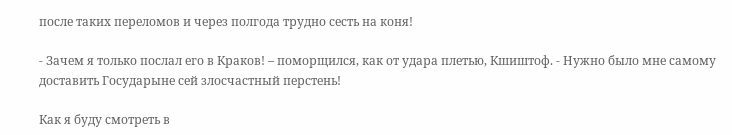после таких переломов и через полгода трудно сесть на коня!

- Зачем я только послал его в Краков! – поморщился, как от удара плетью, Кшиштоф. - Нужно было мне самому доставить Государыне сей злосчастный перстень!

Как я буду смотреть в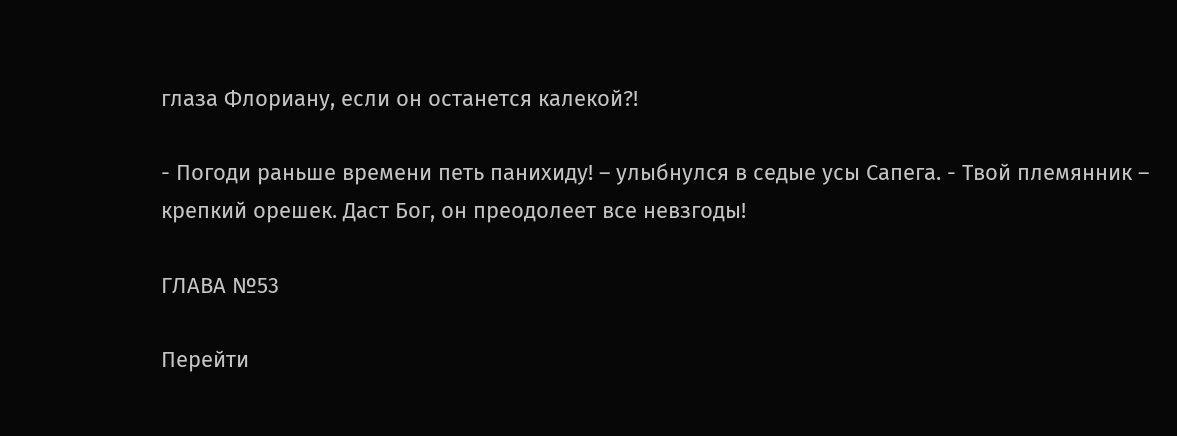глаза Флориану, если он останется калекой?!

- Погоди раньше времени петь панихиду! – улыбнулся в седые усы Сапега. - Твой племянник – крепкий орешек. Даст Бог, он преодолеет все невзгоды!

ГЛАВА №53

Перейти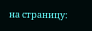на страницу: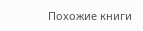Похожие книги